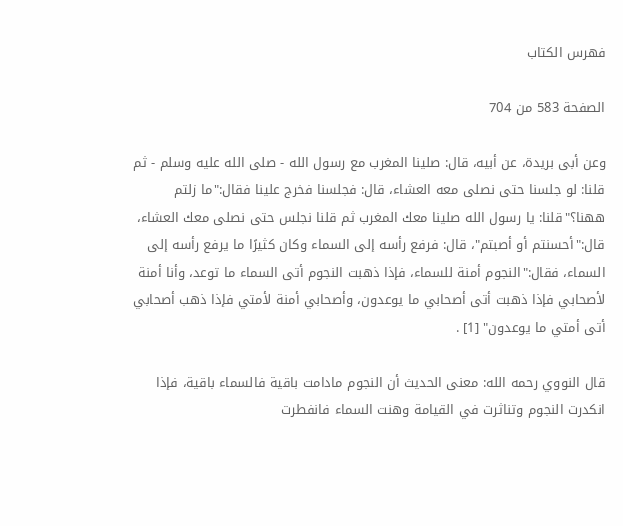فهرس الكتاب

الصفحة 583 من 704

وعن أبى بريدة، عن أبيه، قال: صلينا المغرب مع رسول الله - صلى الله عليه وسلم - ثم قلنا: لو جلسنا حتى نصلى معه العشاء، قال: فجلسنا فخرج علينا فقال:"ما زلتم ههنا؟"قلنا: يا رسول الله صلينا معك المغرب ثم قلنا نجلس حتى نصلى معك العشاء، قال:"أحسنتم أو أصبتم"، قال: فرفع رأسه إلى السماء وكان كثيرًا ما يرفع رأسه إلى السماء، فقال:"النجوم أمنة للسماء، فإذا ذهبت النجوم أتى السماء ما توعد، وأنا أمنة لأصحابي فإذا ذهبت أتى أصحابي ما يوعدون، وأصحابي أمنة لأمتي فإذا ذهب أصحابي أتى أمتي ما يوعدون" [1] .

قال النووي رحمه الله: معنى الحديث أن النجوم مادامت باقية فالسماء باقية، فإذا انكدرت النجوم وتناثرت في القيامة وهنت السماء فانفطرت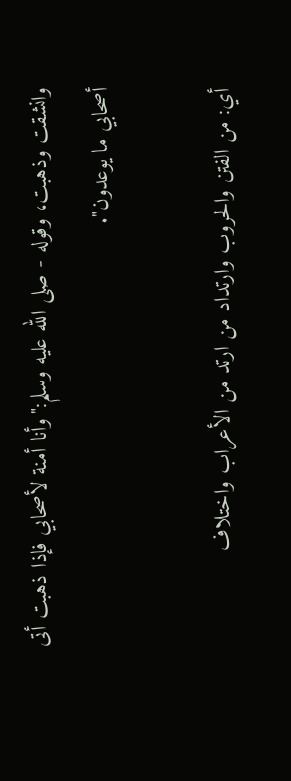وانشقت وذهبت، وقوله - صلى الله عليه وسلم:"وأنا أمنة لأصحابي فإذا ذهبت أتى أصحابي ما يوعدون".

أي: من الفتن والحروب وارتداد من ارتد من الأعراب واختلاف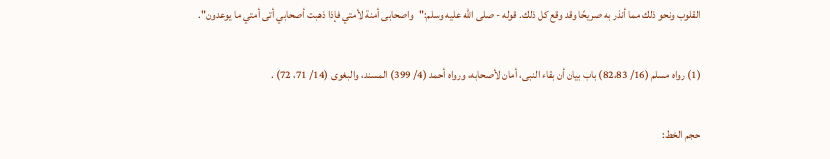القلوب ونحو ذلك مما أنذر به صريحًا وقد وقع كل ذلك. قوله - صلى الله عليه وسلم:"واصحابى أمنة لأمتي فإذا ذهبت أصحابي أتى أمتي ما يوعدون".

(1) رواه مسلم (16/ 82،83) باب بيان أن بقاء النبى، أمان لأصحابه، ورواه أحمد (4/ 399) المسند، والبغوى (14/ 71، 72) .

حجم الخط: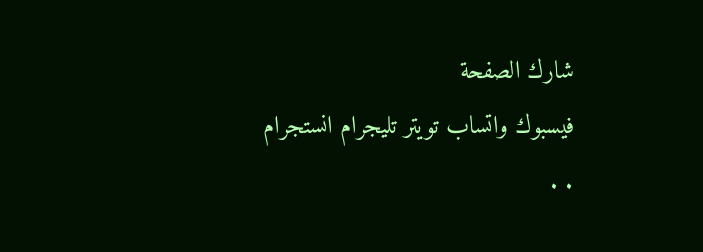شارك الصفحة
فيسبوك واتساب تويتر تليجرام انستجرام
. .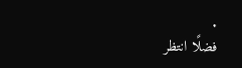.
فضلًا انتظر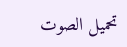تحميل الصوت